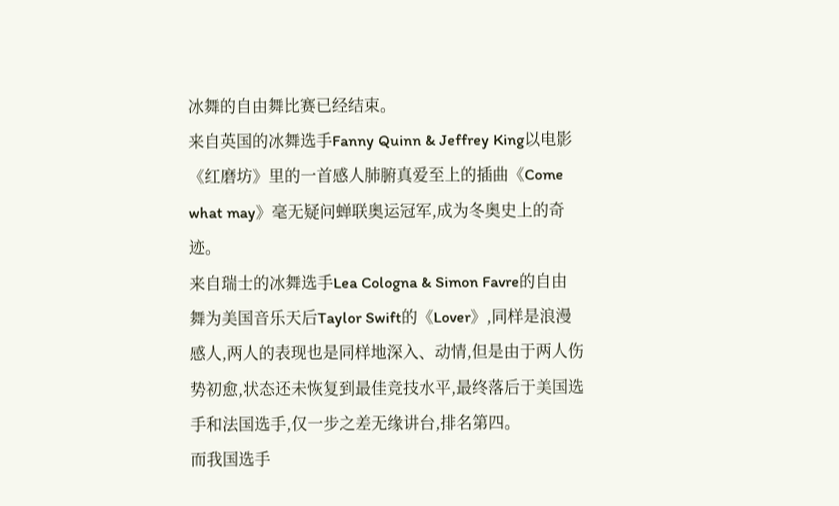冰舞的自由舞比赛已经结束。
来自英国的冰舞选手Fanny Quinn & Jeffrey King以电影《红磨坊》里的一首感人肺腑真爱至上的插曲《Come what may》毫无疑问蝉联奥运冠军,成为冬奥史上的奇迹。
来自瑞士的冰舞选手Lea Cologna & Simon Favre的自由舞为美国音乐天后Taylor Swift的《Lover》,同样是浪漫感人,两人的表现也是同样地深入、动情,但是由于两人伤势初愈,状态还未恢复到最佳竞技水平,最终落后于美国选手和法国选手,仅一步之差无缘讲台,排名第四。
而我国选手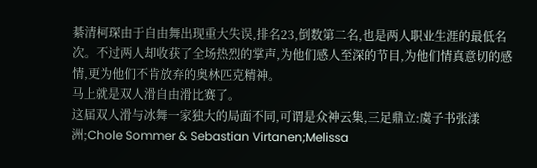綦清柯琛由于自由舞出现重大失误,排名23,倒数第二名,也是两人职业生涯的最低名次。不过两人却收获了全场热烈的掌声,为他们感人至深的节目,为他们情真意切的感情,更为他们不肯放弃的奥林匹克精神。
马上就是双人滑自由滑比赛了。
这届双人滑与冰舞一家独大的局面不同,可谓是众神云集,三足鼎立:虞子书张漾洲;Chole Sommer & Sebastian Virtanen;Melissa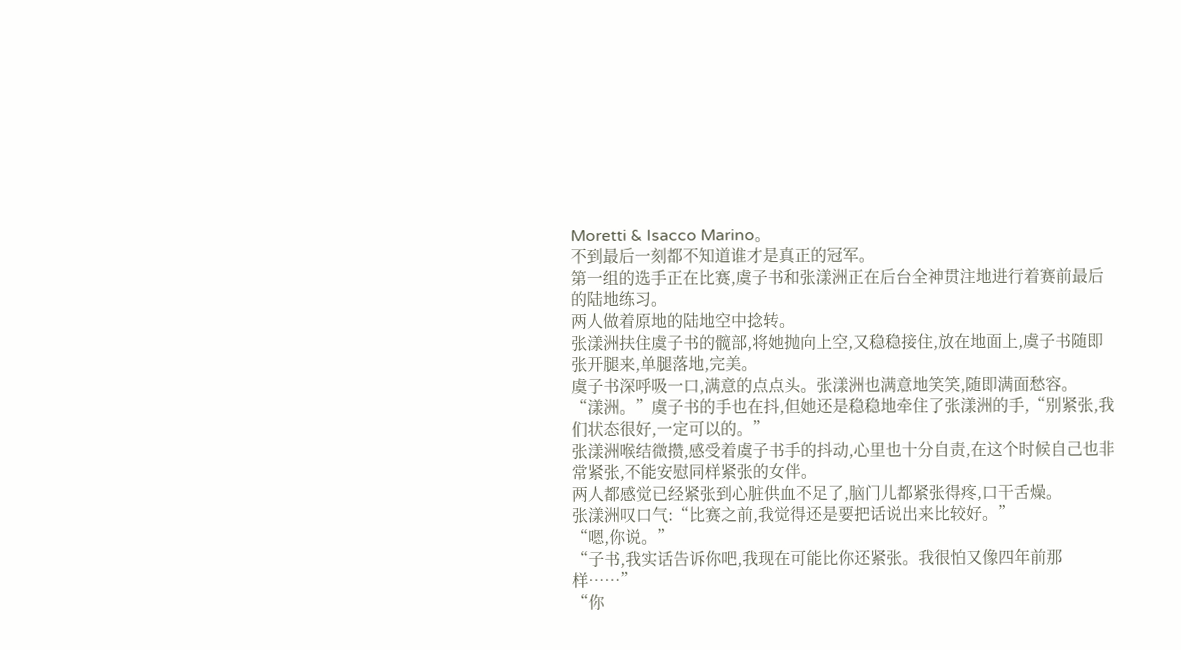Moretti & Isacco Marino。
不到最后一刻都不知道谁才是真正的冠军。
第一组的选手正在比赛,虞子书和张漾洲正在后台全神贯注地进行着赛前最后的陆地练习。
两人做着原地的陆地空中捻转。
张漾洲扶住虞子书的髋部,将她抛向上空,又稳稳接住,放在地面上,虞子书随即张开腿来,单腿落地,完美。
虞子书深呼吸一口,满意的点点头。张漾洲也满意地笑笑,随即满面愁容。
“漾洲。”虞子书的手也在抖,但她还是稳稳地牵住了张漾洲的手,“别紧张,我们状态很好,一定可以的。”
张漾洲喉结微攒,感受着虞子书手的抖动,心里也十分自责,在这个时候自己也非常紧张,不能安慰同样紧张的女伴。
两人都感觉已经紧张到心脏供血不足了,脑门儿都紧张得疼,口干舌燥。
张漾洲叹口气:“比赛之前,我觉得还是要把话说出来比较好。”
“嗯,你说。”
“子书,我实话告诉你吧,我现在可能比你还紧张。我很怕又像四年前那样……”
“你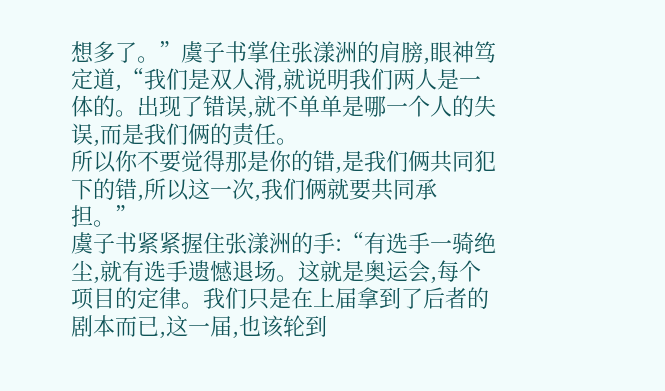想多了。”虞子书掌住张漾洲的肩膀,眼神笃定道,“我们是双人滑,就说明我们两人是一体的。出现了错误,就不单单是哪一个人的失误,而是我们俩的责任。
所以你不要觉得那是你的错,是我们俩共同犯下的错,所以这一次,我们俩就要共同承担。”
虞子书紧紧握住张漾洲的手:“有选手一骑绝尘,就有选手遗憾退场。这就是奥运会,每个项目的定律。我们只是在上届拿到了后者的剧本而已,这一届,也该轮到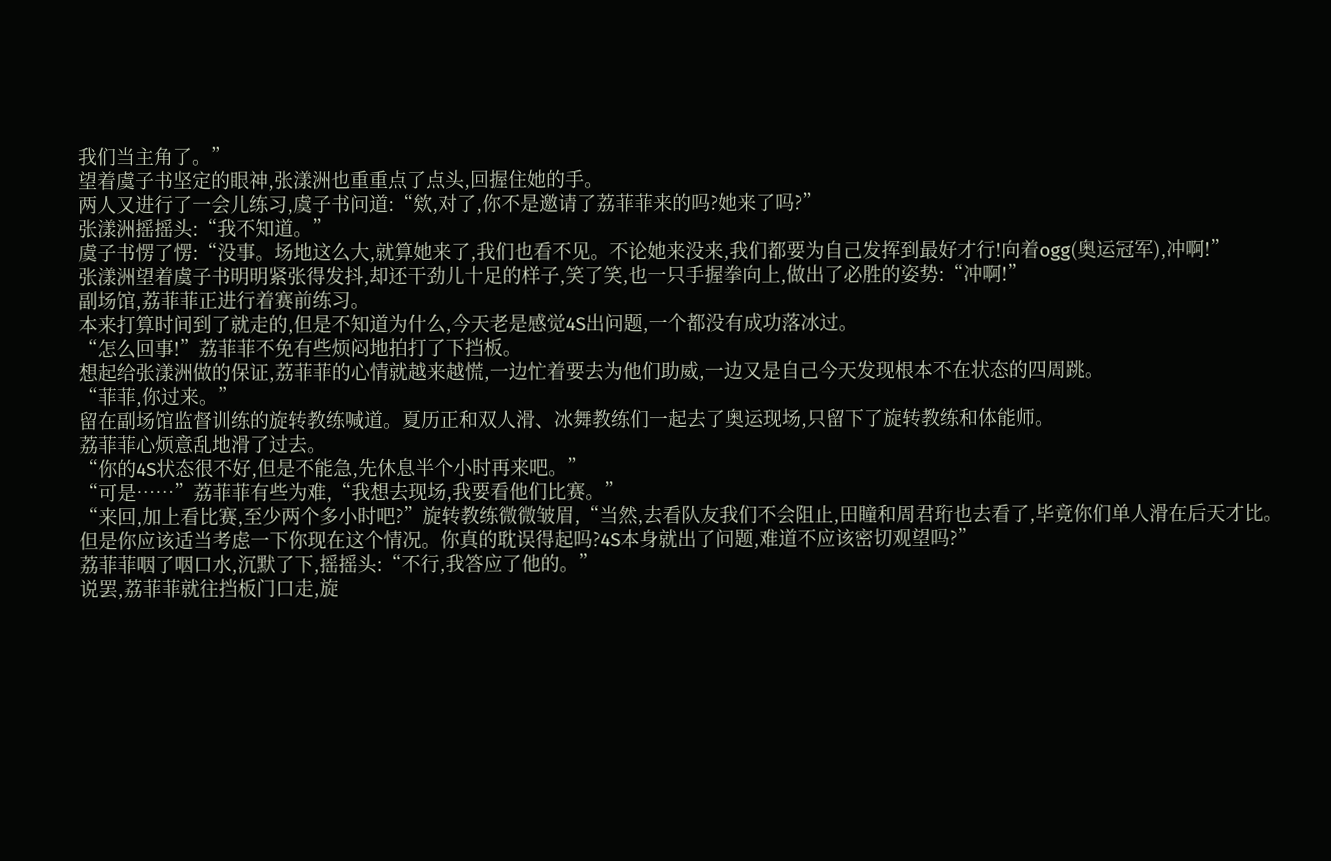我们当主角了。”
望着虞子书坚定的眼神,张漾洲也重重点了点头,回握住她的手。
两人又进行了一会儿练习,虞子书问道:“欸,对了,你不是邀请了荔菲菲来的吗?她来了吗?”
张漾洲摇摇头:“我不知道。”
虞子书愣了愣:“没事。场地这么大,就算她来了,我们也看不见。不论她来没来,我们都要为自己发挥到最好才行!向着ogg(奥运冠军),冲啊!”
张漾洲望着虞子书明明紧张得发抖,却还干劲儿十足的样子,笑了笑,也一只手握拳向上,做出了必胜的姿势:“冲啊!”
副场馆,荔菲菲正进行着赛前练习。
本来打算时间到了就走的,但是不知道为什么,今天老是感觉4S出问题,一个都没有成功落冰过。
“怎么回事!”荔菲菲不免有些烦闷地拍打了下挡板。
想起给张漾洲做的保证,荔菲菲的心情就越来越慌,一边忙着要去为他们助威,一边又是自己今天发现根本不在状态的四周跳。
“菲菲,你过来。”
留在副场馆监督训练的旋转教练喊道。夏历正和双人滑、冰舞教练们一起去了奥运现场,只留下了旋转教练和体能师。
荔菲菲心烦意乱地滑了过去。
“你的4S状态很不好,但是不能急,先休息半个小时再来吧。”
“可是……”荔菲菲有些为难,“我想去现场,我要看他们比赛。”
“来回,加上看比赛,至少两个多小时吧?”旋转教练微微皱眉,“当然,去看队友我们不会阻止,田瞳和周君珩也去看了,毕竟你们单人滑在后天才比。
但是你应该适当考虑一下你现在这个情况。你真的耽误得起吗?4S本身就出了问题,难道不应该密切观望吗?”
荔菲菲咽了咽口水,沉默了下,摇摇头:“不行,我答应了他的。”
说罢,荔菲菲就往挡板门口走,旋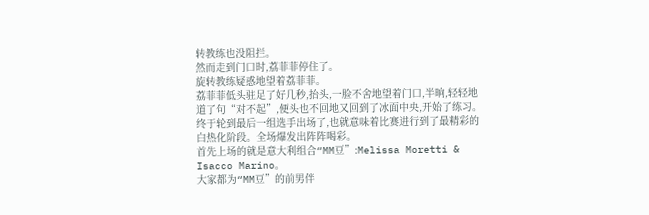转教练也没阻拦。
然而走到门口时,荔菲菲停住了。
旋转教练疑惑地望着荔菲菲。
荔菲菲低头驻足了好几秒,抬头,一脸不舍地望着门口,半晌,轻轻地道了句“对不起”,便头也不回地又回到了冰面中央,开始了练习。
终于轮到最后一组选手出场了,也就意味着比赛进行到了最精彩的白热化阶段。全场爆发出阵阵喝彩。
首先上场的就是意大利组合“MM豆”:Melissa Moretti & Isacco Marino。
大家都为“MM豆”的前男伴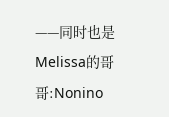——同时也是Melissa的哥哥:Nonino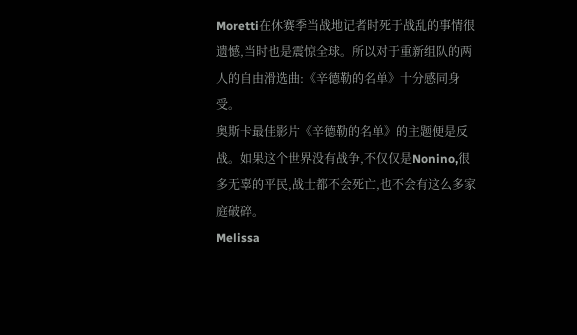Moretti在休赛季当战地记者时死于战乱的事情很遗憾,当时也是震惊全球。所以对于重新组队的两人的自由滑选曲:《辛德勒的名单》十分感同身受。
奥斯卡最佳影片《辛德勒的名单》的主题便是反战。如果这个世界没有战争,不仅仅是Nonino,很多无辜的平民,战士都不会死亡,也不会有这么多家庭破碎。
Melissa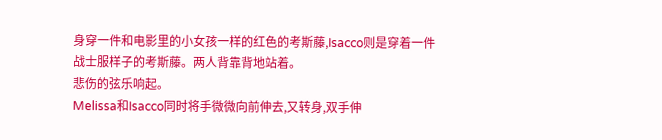身穿一件和电影里的小女孩一样的红色的考斯藤,Isacco则是穿着一件战士服样子的考斯藤。两人背靠背地站着。
悲伤的弦乐响起。
Melissa和Isacco同时将手微微向前伸去,又转身,双手伸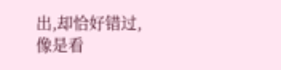出,却恰好错过,像是看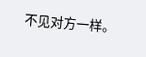不见对方一样。